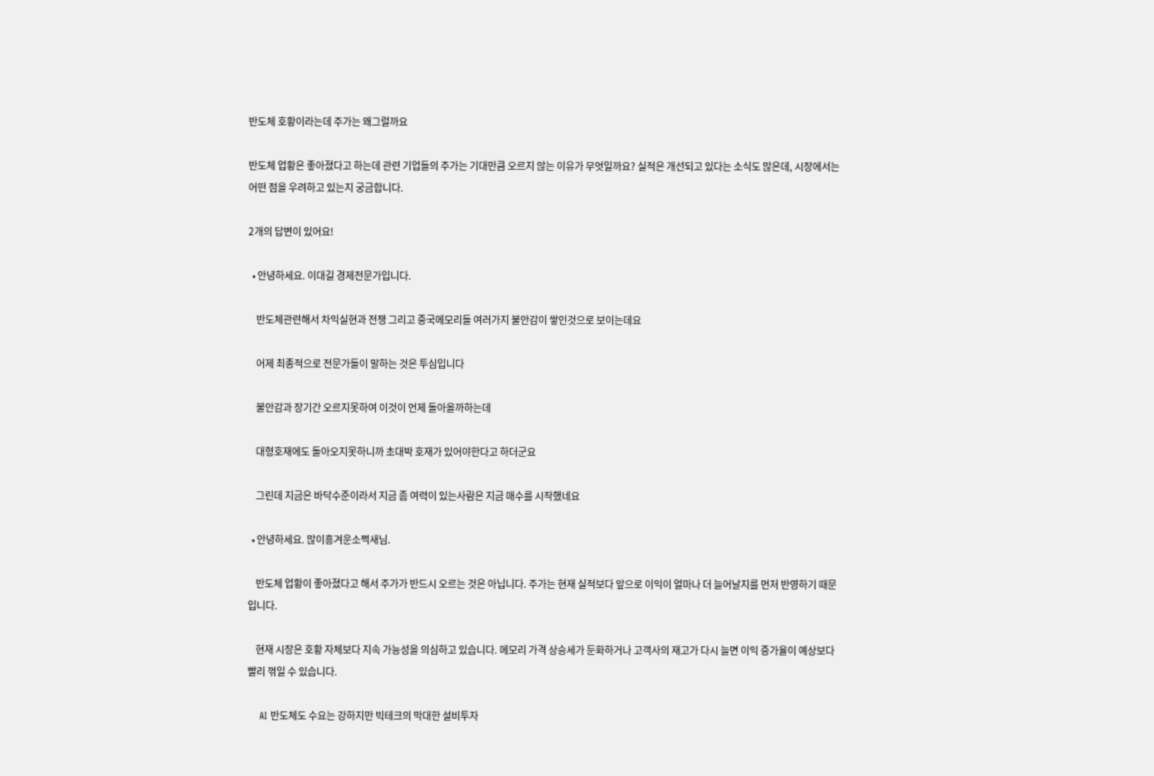반도체 호황이라는데 주가는 왜그럴까요

반도체 업황은 좋아졌다고 하는데 관련 기업들의 주가는 기대만큼 오르지 않는 이유가 무엇일까요? 실적은 개선되고 있다는 소식도 많은데, 시장에서는 어떤 점을 우려하고 있는지 궁금합니다.

2개의 답변이 있어요!

  • 안녕하세요. 이대길 경제전문가입니다.

    반도체관련해서 차익실현과 전쟁 그리고 중국메모리들 여러가지 불안감이 쌓인것으로 보이는데요

    어제 최종적으로 전문가들이 말하는 것은 투심입니다

    불안감과 장기간 오르지못하여 이것이 언제 돌아올까하는데

    대형호재에도 돌아오지못하니까 초대박 호재가 있어야한다고 하더군요

    그린데 지금은 바닥수준이라서 지금 좀 여력이 있는사람은 지금 매수를 시작했네요

  • 안녕하세요. 많이흥겨운소쩍새님.

    반도체 업황이 좋아졌다고 해서 주가가 반드시 오르는 것은 아닙니다. 주가는 현재 실적보다 앞으로 이익이 얼마나 더 늘어날지를 먼저 반영하기 때문입니다.

    현재 시장은 호황 자체보다 지속 가능성을 의심하고 있습니다. 메모리 가격 상승세가 둔화하거나 고객사의 재고가 다시 늘면 이익 증가율이 예상보다 빨리 꺾일 수 있습니다.

    AI 반도체도 수요는 강하지만 빅테크의 막대한 설비투자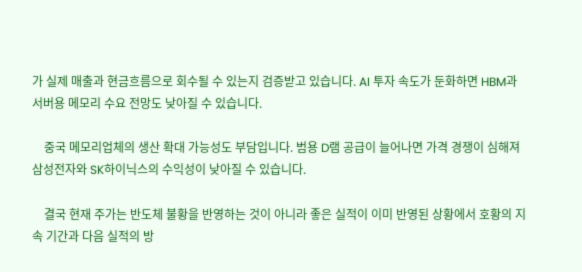가 실제 매출과 현금흐름으로 회수될 수 있는지 검증받고 있습니다. AI 투자 속도가 둔화하면 HBM과 서버용 메모리 수요 전망도 낮아질 수 있습니다.

    중국 메모리업체의 생산 확대 가능성도 부담입니다. 범용 D램 공급이 늘어나면 가격 경쟁이 심해져 삼성전자와 SK하이닉스의 수익성이 낮아질 수 있습니다.

    결국 현재 주가는 반도체 불황을 반영하는 것이 아니라 좋은 실적이 이미 반영된 상황에서 호황의 지속 기간과 다음 실적의 방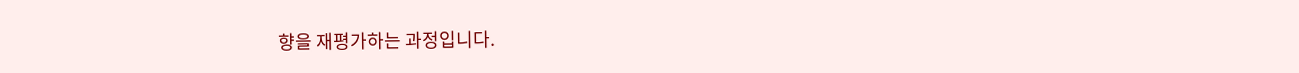향을 재평가하는 과정입니다.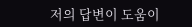저의 답변이 도움이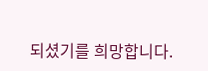되셨기를 희망합니다.